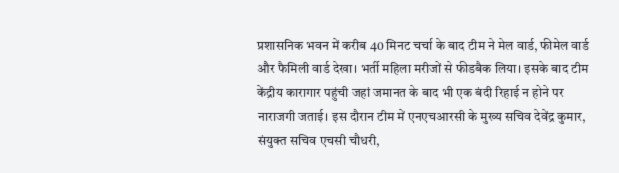प्रशासनिक भवन में करीब 40 मिनट चर्चा के बाद टीम ने मेल वार्ड, फीमेल वार्ड और फैमिली वार्ड देखा। भर्ती महिला मरीजों से फीडबैक लिया। इसके बाद टीम केंद्रीय कारागार पहुंची जहां जमानत के बाद भी एक बंदी रिहाई न होने पर नाराजगी जताई। इस दौरान टीम में एनएचआरसी के मुख्य सचिव देवेंद्र कुमार, संयुक्त सचिव एचसी चौधरी,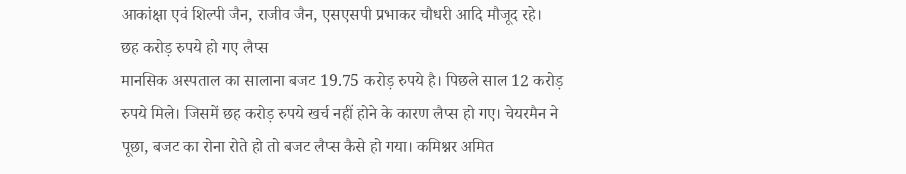आकांक्षा एवं शिल्पी जैन, राजीव जैन, एसएसपी प्रभाकर चौधरी आदि मौजूद रहे।
छह करोड़ रुपये हो गए लैप्स
मानसिक अस्पताल का सालाना बजट 19.75 करोड़ रुपये है। पिछले साल 12 करोड़ रुपये मिले। जिसमें छह करोड़ रुपये खर्च नहीं होने के कारण लैप्स हो गए। चेयरमैन ने पूछा, बजट का रोना रोते हो तो बजट लैप्स कैसे हो गया। कमिश्नर अमित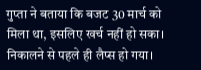गुप्ता ने बताया कि बजट 30 मार्च को मिला था, इसलिए खर्च नहीं हो सका। निकालने से पहले ही लैप्स हो गया।